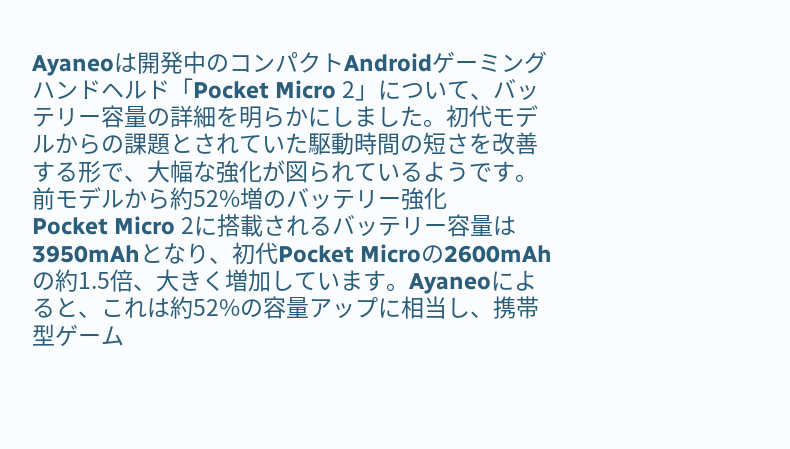Ayaneoは開発中のコンパクトAndroidゲーミングハンドヘルド「Pocket Micro 2」について、バッテリー容量の詳細を明らかにしました。初代モデルからの課題とされていた駆動時間の短さを改善する形で、大幅な強化が図られているようです。
前モデルから約52%増のバッテリー強化
Pocket Micro 2に搭載されるバッテリー容量は3950mAhとなり、初代Pocket Microの2600mAhの約1.5倍、大きく増加しています。Ayaneoによると、これは約52%の容量アップに相当し、携帯型ゲーム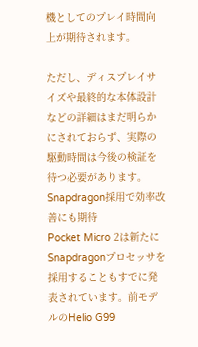機としてのプレイ時間向上が期待されます。

ただし、ディスプレイサイズや最終的な本体設計などの詳細はまだ明らかにされておらず、実際の駆動時間は今後の検証を待つ必要があります。
Snapdragon採用で効率改善にも期待
Pocket Micro 2は新たにSnapdragonプロセッサを採用することもすでに発表されています。前モデルのHelio G99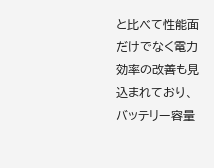と比べて性能面だけでなく電力効率の改善も見込まれており、バッテリー容量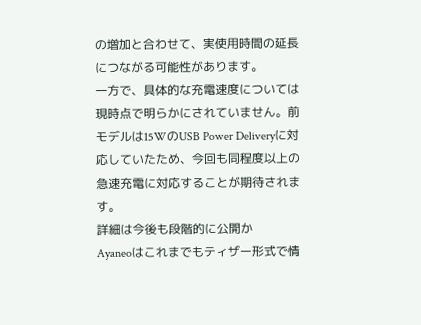の増加と合わせて、実使用時間の延長につながる可能性があります。
一方で、具体的な充電速度については現時点で明らかにされていません。前モデルは15WのUSB Power Deliveryに対応していたため、今回も同程度以上の急速充電に対応することが期待されます。
詳細は今後も段階的に公開か
Ayaneoはこれまでもティザー形式で情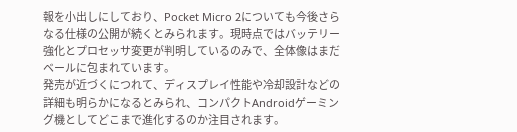報を小出しにしており、Pocket Micro 2についても今後さらなる仕様の公開が続くとみられます。現時点ではバッテリー強化とプロセッサ変更が判明しているのみで、全体像はまだベールに包まれています。
発売が近づくにつれて、ディスプレイ性能や冷却設計などの詳細も明らかになるとみられ、コンパクトAndroidゲーミング機としてどこまで進化するのか注目されます。